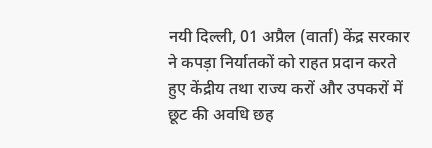नयी दिल्ली, 01 अप्रैल (वार्ता) केंद्र सरकार ने कपड़ा निर्यातकों को राहत प्रदान करते हुए केंद्रीय तथा राज्य करों और उपकरों में छूट की अवधि छह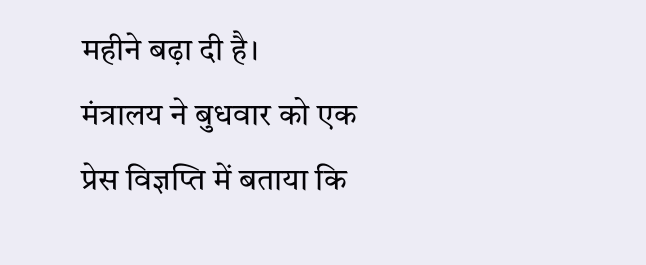महीने बढ़ा दी है।
मंत्रालय ने बुधवार को एक प्रेस विज्ञप्ति में बताया कि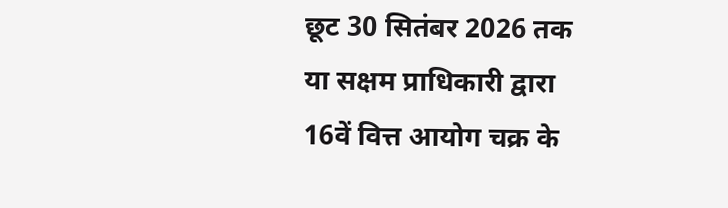छूट 30 सितंबर 2026 तक या सक्षम प्राधिकारी द्वारा 16वें वित्त आयोग चक्र के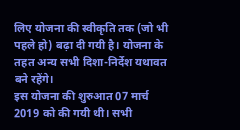लिए योजना की स्वीकृति तक (जो भी पहले हो) बढ़ा दी गयी है। योजना के तहत अन्य सभी दिशा-निर्देश यथावत बने रहेंगे।
इस योजना की शुरुआत 07 मार्च 2019 को की गयी थी। सभी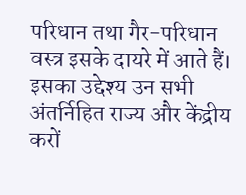परिधान तथा गैर-परिधान वस्त्र इसके दायरे में आते हैं। इसका उद्देश्य उन सभी अंतर्निहित राज्य और केंद्रीय करों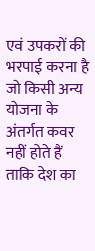एवं उपकरों की भरपाई करना है जो किसी अन्य योजना के अंतर्गत कवर नहीं होते हैं ताकि देश का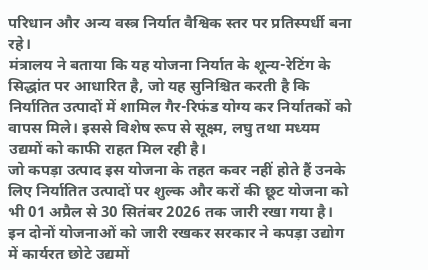परिधान और अन्य वस्त्र निर्यात वैश्विक स्तर पर प्रतिस्पर्धी बना रहे।
मंत्रालय ने बताया कि यह योजना निर्यात के शून्य-रेटिंग के सिद्धांत पर आधारित है, जो यह सुनिश्चित करती है कि निर्यातित उत्पादों में शामिल गैर-रिफंड योग्य कर निर्यातकों को वापस मिले। इससे विशेष रूप से सूक्ष्म, लघु तथा मध्यम उद्यमों को काफी राहत मिल रही है।
जो कपड़ा उत्पाद इस योजना के तहत कवर नहीं होते हैं उनके लिए निर्यातित उत्पादों पर शुल्क और करों की छूट योजना को भी 01 अप्रैल से 30 सितंबर 2026 तक जारी रखा गया है।
इन दोनों योजनाओं को जारी रखकर सरकार ने कपड़ा उद्योग में कार्यरत छोटे उद्यमों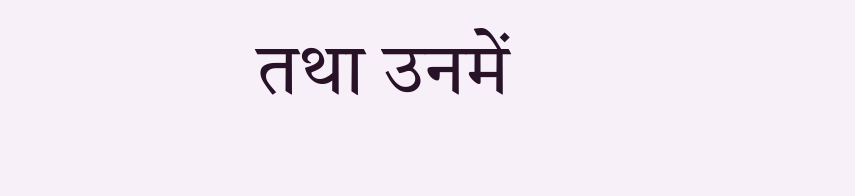तथा उनमें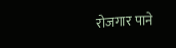रोजगार पाने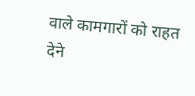वाले कामगारों को राहत देने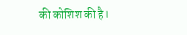की कोशिश की है।